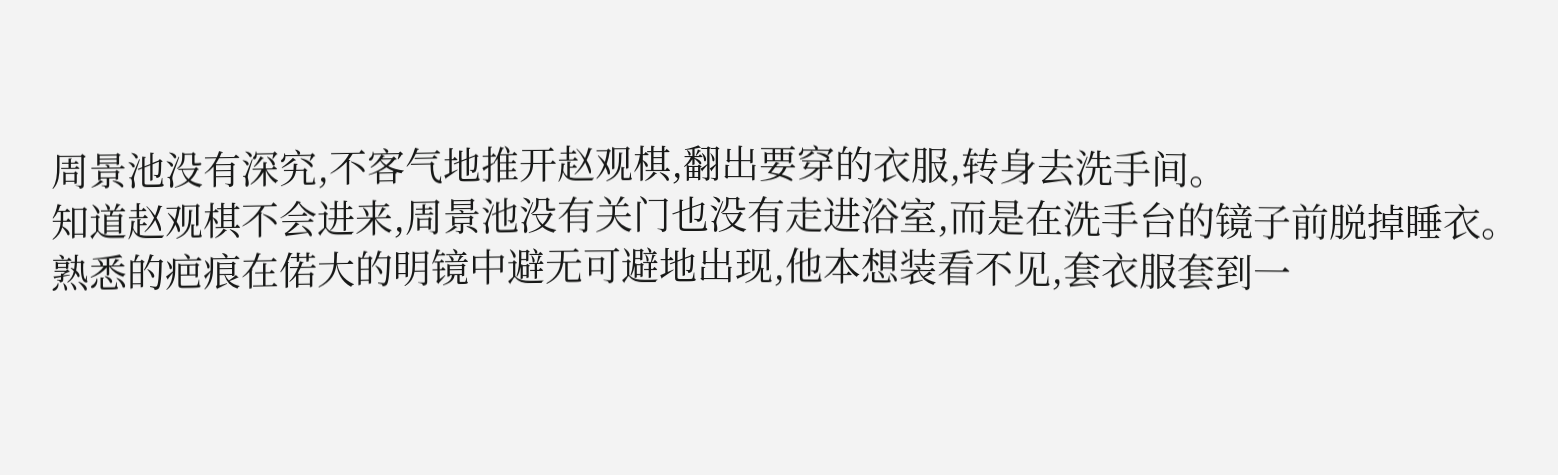周景池没有深究,不客气地推开赵观棋,翻出要穿的衣服,转身去洗手间。
知道赵观棋不会进来,周景池没有关门也没有走进浴室,而是在洗手台的镜子前脱掉睡衣。熟悉的疤痕在偌大的明镜中避无可避地出现,他本想装看不见,套衣服套到一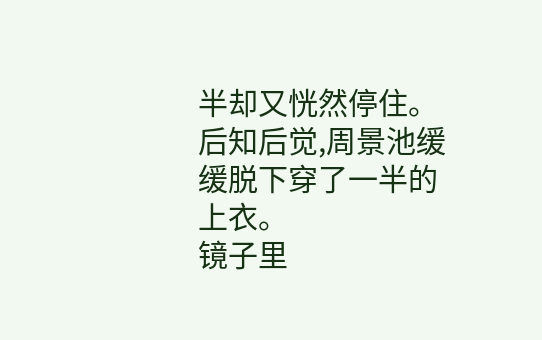半却又恍然停住。
后知后觉,周景池缓缓脱下穿了一半的上衣。
镜子里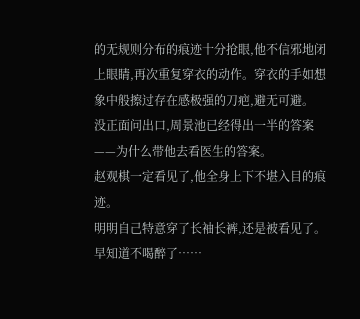的无规则分布的痕迹十分抢眼,他不信邪地闭上眼睛,再次重复穿衣的动作。穿衣的手如想象中般擦过存在感极强的刀疤,避无可避。
没正面问出口,周景池已经得出一半的答案——为什么带他去看医生的答案。
赵观棋一定看见了,他全身上下不堪入目的痕迹。
明明自己特意穿了长袖长裤,还是被看见了。
早知道不喝醉了……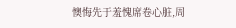懊悔先于羞愧席卷心脏,周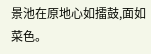景池在原地心如擂鼓,面如菜色。